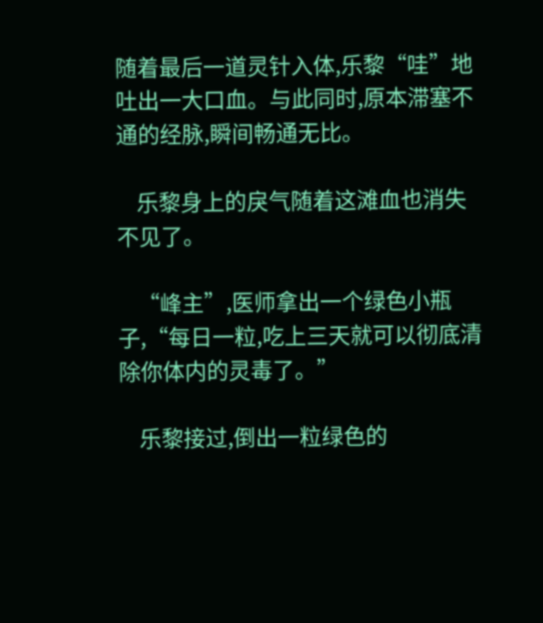随着最后一道灵针入体,乐黎“哇”地吐出一大口血。与此同时,原本滞塞不通的经脉,瞬间畅通无比。

    乐黎身上的戾气随着这滩血也消失不见了。

    “峰主”,医师拿出一个绿色小瓶子,“每日一粒,吃上三天就可以彻底清除你体内的灵毒了。”

    乐黎接过,倒出一粒绿色的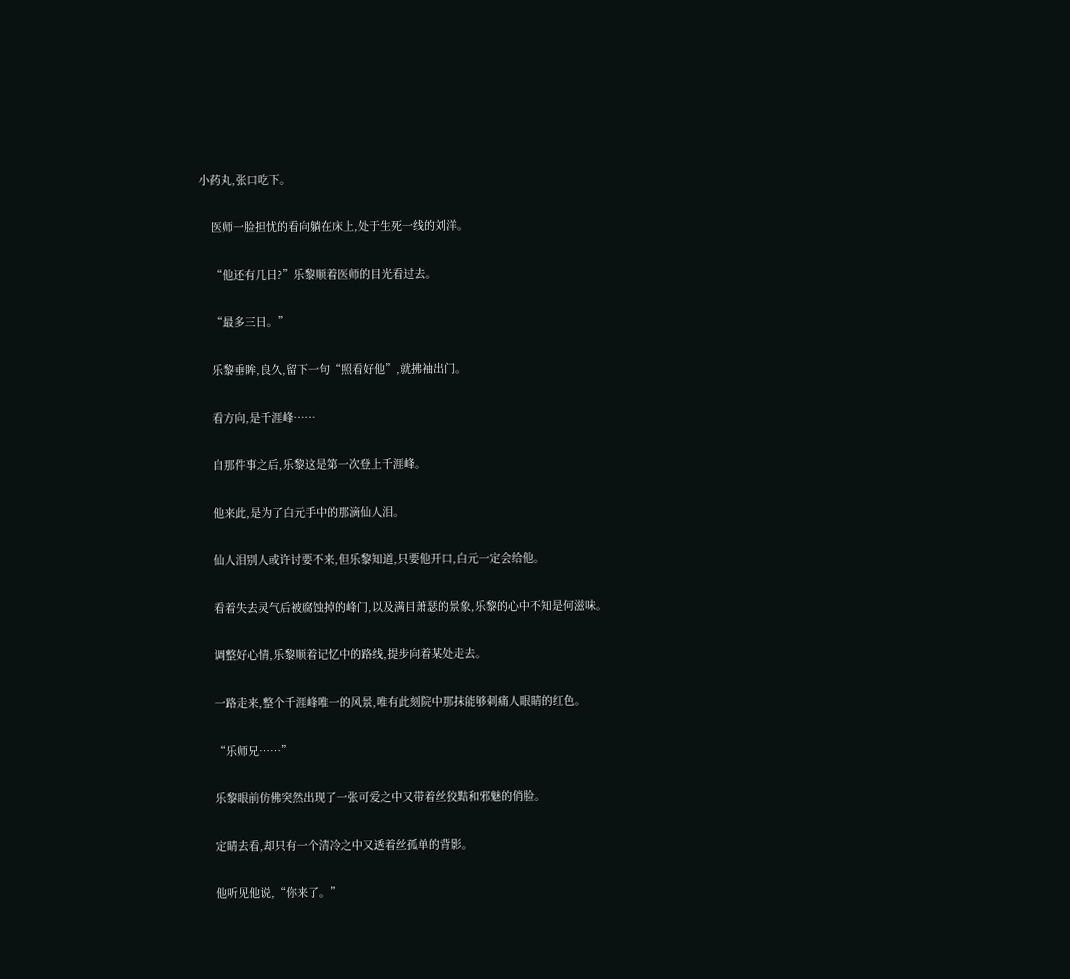小药丸,张口吃下。

    医师一脸担忧的看向躺在床上,处于生死一线的刘洋。

    “他还有几日?”乐黎顺着医师的目光看过去。

    “最多三日。”

    乐黎垂眸,良久,留下一句“照看好他”,就拂袖出门。

    看方向,是千涯峰……

    自那件事之后,乐黎这是第一次登上千涯峰。

    他来此,是为了白元手中的那滴仙人泪。

    仙人泪别人或许讨要不来,但乐黎知道,只要他开口,白元一定会给他。

    看着失去灵气后被腐蚀掉的峰门,以及满目萧瑟的景象,乐黎的心中不知是何滋味。

    调整好心情,乐黎顺着记忆中的路线,提步向着某处走去。

    一路走来,整个千涯峰唯一的风景,唯有此刻院中那抹能够刺痛人眼睛的红色。

    “乐师兄……”

    乐黎眼前仿佛突然出现了一张可爱之中又带着丝狡黠和邪魅的俏脸。

    定睛去看,却只有一个清冷之中又透着丝孤单的背影。

    他听见他说,“你来了。”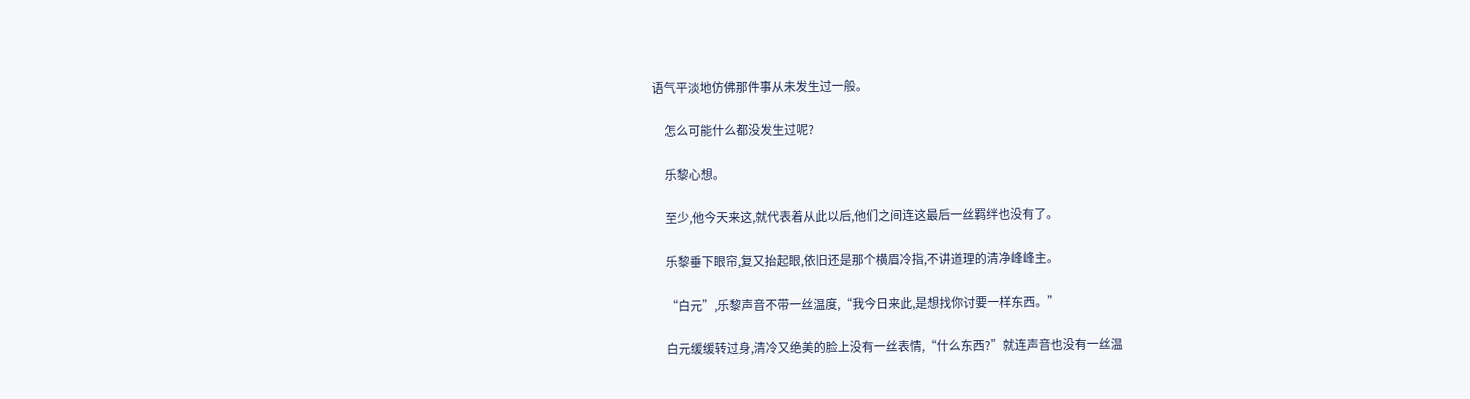语气平淡地仿佛那件事从未发生过一般。

    怎么可能什么都没发生过呢?

    乐黎心想。

    至少,他今天来这,就代表着从此以后,他们之间连这最后一丝羁绊也没有了。

    乐黎垂下眼帘,复又抬起眼,依旧还是那个横眉冷指,不讲道理的清净峰峰主。

    “白元”,乐黎声音不带一丝温度,“我今日来此,是想找你讨要一样东西。”

    白元缓缓转过身,清冷又绝美的脸上没有一丝表情,“什么东西?”就连声音也没有一丝温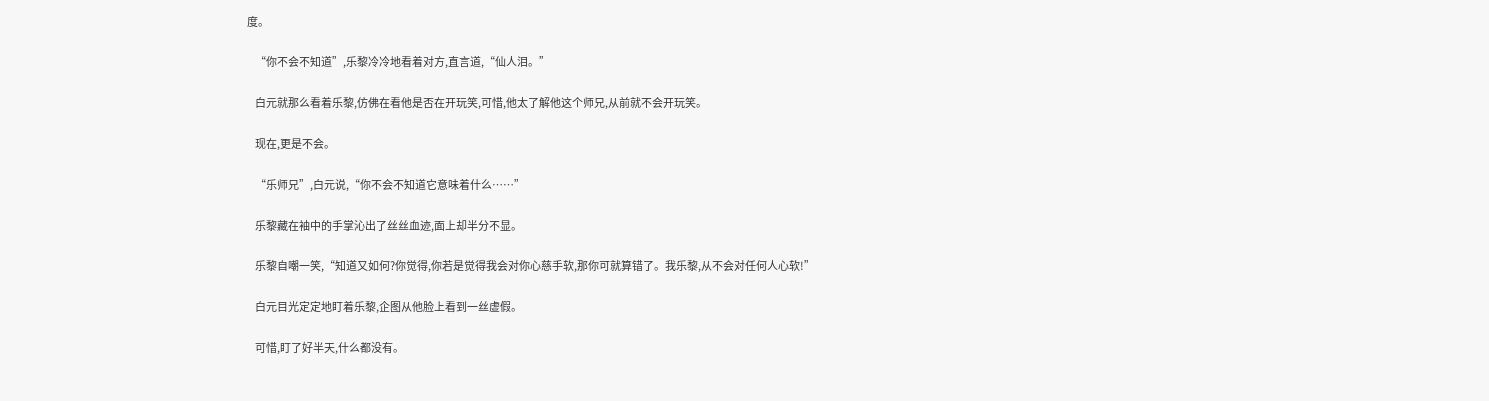度。

    “你不会不知道”,乐黎冷冷地看着对方,直言道,“仙人泪。”

    白元就那么看着乐黎,仿佛在看他是否在开玩笑,可惜,他太了解他这个师兄,从前就不会开玩笑。

    现在,更是不会。

    “乐师兄”,白元说,“你不会不知道它意味着什么……”

    乐黎藏在袖中的手掌沁出了丝丝血迹,面上却半分不显。

    乐黎自嘲一笑,“知道又如何?你觉得,你若是觉得我会对你心慈手软,那你可就算错了。我乐黎,从不会对任何人心软!”

    白元目光定定地盯着乐黎,企图从他脸上看到一丝虚假。

    可惜,盯了好半天,什么都没有。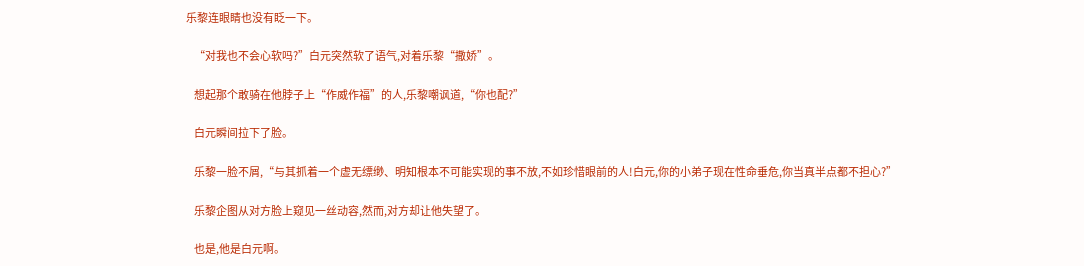乐黎连眼睛也没有眨一下。

    “对我也不会心软吗?”白元突然软了语气,对着乐黎“撒娇”。

    想起那个敢骑在他脖子上“作威作福”的人,乐黎嘲讽道,“你也配?”

    白元瞬间拉下了脸。

    乐黎一脸不屑,“与其抓着一个虚无缥缈、明知根本不可能实现的事不放,不如珍惜眼前的人!白元,你的小弟子现在性命垂危,你当真半点都不担心?”

    乐黎企图从对方脸上窥见一丝动容,然而,对方却让他失望了。

    也是,他是白元啊。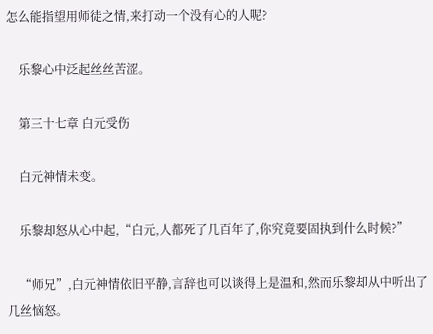怎么能指望用师徒之情,来打动一个没有心的人呢?

    乐黎心中泛起丝丝苦涩。

    第三十七章 白元受伤

    白元神情未变。

    乐黎却怒从心中起,“白元,人都死了几百年了,你究竟要固执到什么时候?”

    “师兄”,白元神情依旧平静,言辞也可以谈得上是温和,然而乐黎却从中听出了几丝恼怒。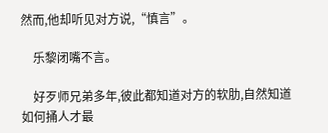然而,他却听见对方说,“慎言”。

    乐黎闭嘴不言。

    好歹师兄弟多年,彼此都知道对方的软肋,自然知道如何捅人才最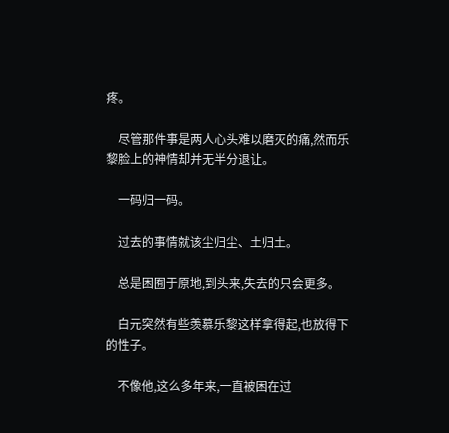疼。

    尽管那件事是两人心头难以磨灭的痛,然而乐黎脸上的神情却并无半分退让。

    一码归一码。

    过去的事情就该尘归尘、土归土。

    总是困囿于原地,到头来,失去的只会更多。

    白元突然有些羡慕乐黎这样拿得起,也放得下的性子。

    不像他,这么多年来,一直被困在过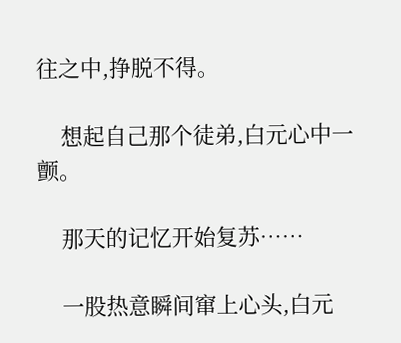往之中,挣脱不得。

    想起自己那个徒弟,白元心中一颤。

    那天的记忆开始复苏……

    一股热意瞬间窜上心头,白元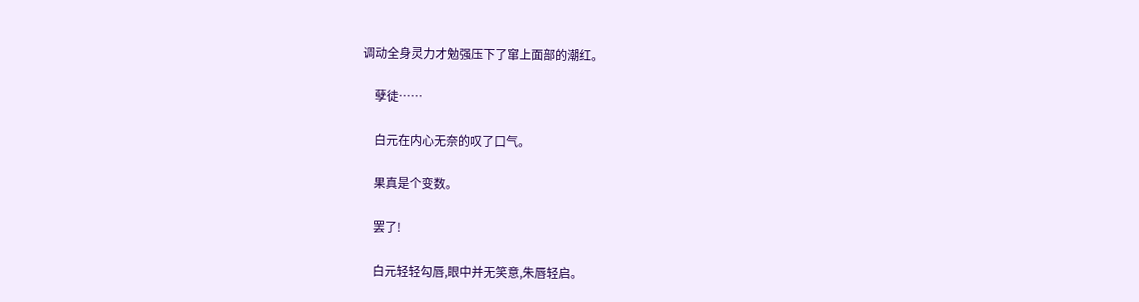调动全身灵力才勉强压下了窜上面部的潮红。

    孽徒……

    白元在内心无奈的叹了口气。

    果真是个变数。

    罢了!

    白元轻轻勾唇,眼中并无笑意,朱唇轻启。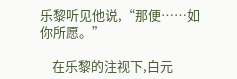乐黎听见他说,“那便……如你所愿。”

    在乐黎的注视下,白元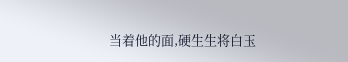当着他的面,硬生生将白玉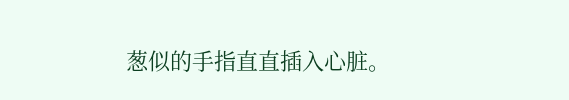葱似的手指直直插入心脏。